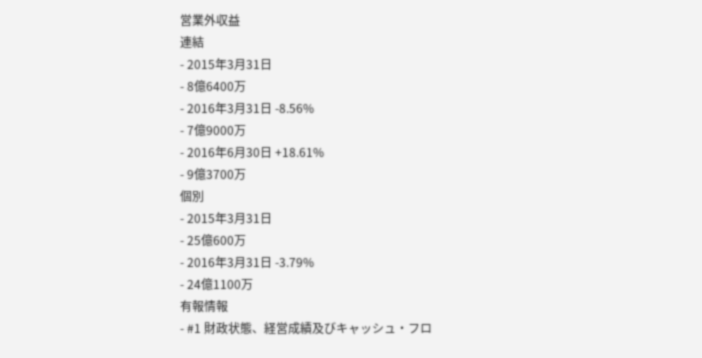営業外収益
連結
- 2015年3月31日
- 8億6400万
- 2016年3月31日 -8.56%
- 7億9000万
- 2016年6月30日 +18.61%
- 9億3700万
個別
- 2015年3月31日
- 25億600万
- 2016年3月31日 -3.79%
- 24億1100万
有報情報
- #1 財政状態、経営成績及びキャッシュ・フロ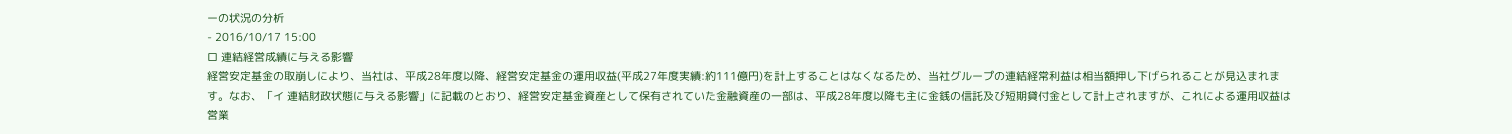ーの状況の分析
- 2016/10/17 15:00
ロ 連結経営成績に与える影響
経営安定基金の取崩しにより、当社は、平成28年度以降、経営安定基金の運用収益(平成27年度実績:約111億円)を計上することはなくなるため、当社グループの連結経常利益は相当額押し下げられることが見込まれます。なお、「イ 連結財政状態に与える影響」に記載のとおり、経営安定基金資産として保有されていた金融資産の一部は、平成28年度以降も主に金銭の信託及び短期貸付金として計上されますが、これによる運用収益は営業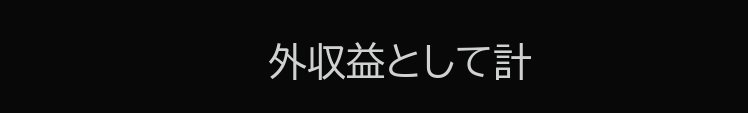外収益として計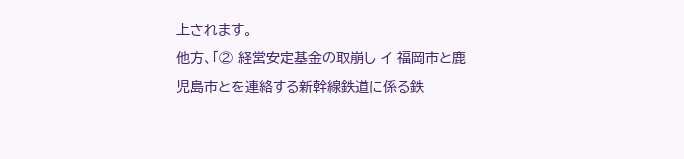上されます。
他方、「② 経営安定基金の取崩し イ 福岡市と鹿児島市とを連絡する新幹線鉄道に係る鉄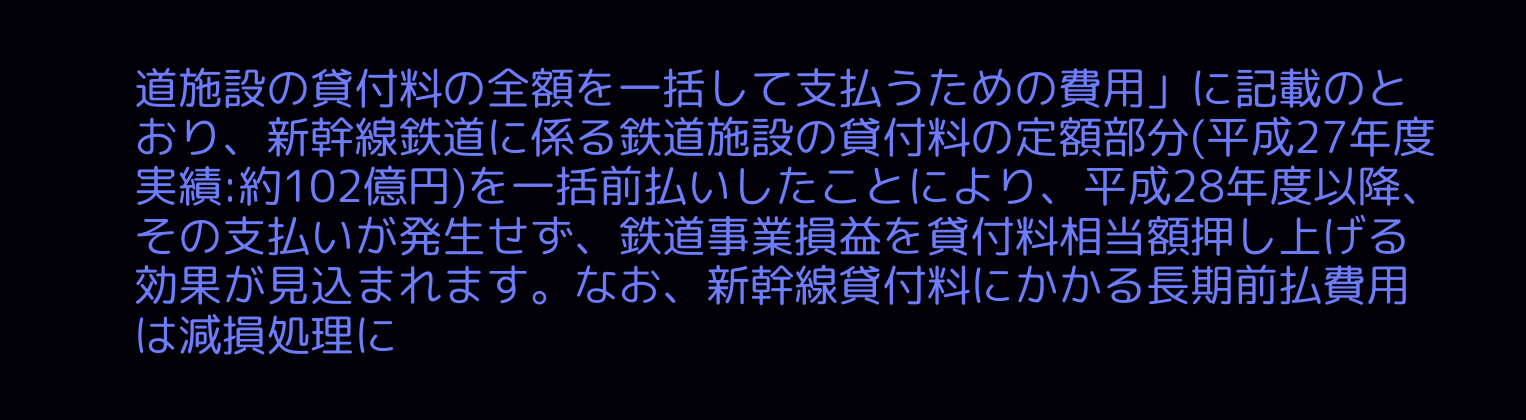道施設の貸付料の全額を一括して支払うための費用」に記載のとおり、新幹線鉄道に係る鉄道施設の貸付料の定額部分(平成27年度実績:約102億円)を一括前払いしたことにより、平成28年度以降、その支払いが発生せず、鉄道事業損益を貸付料相当額押し上げる効果が見込まれます。なお、新幹線貸付料にかかる長期前払費用は減損処理に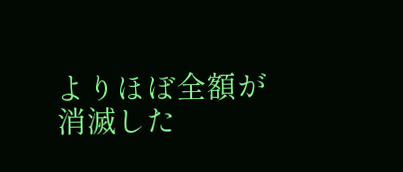よりほぼ全額が消滅した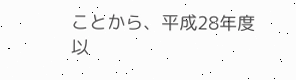ことから、平成28年度以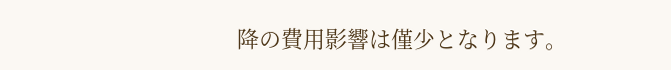降の費用影響は僅少となります。